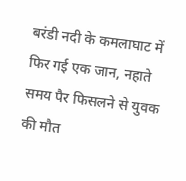बरंडी नदी के कमलाघाट में फिर गई एक जान, नहाते समय पैर फिसलने से युवक की मौत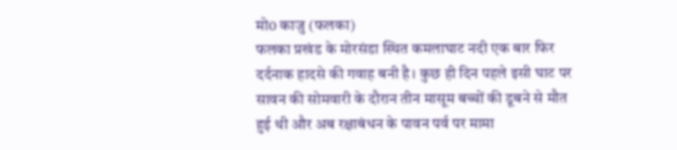मो0 काजु (फलका)
फलका प्रखंड के मोरसंडा स्थित कमलाघाट नदी एक बार फिर दर्दनाक हादसे की गवाह बनी है। कुछ ही दिन पहले इसी घाट पर सावन की सोमवारी के दौरान तीन मासूम बच्चों की डूबने से मौत हुई थी और अब रक्षाबंधन के पावन पर्व पर मामा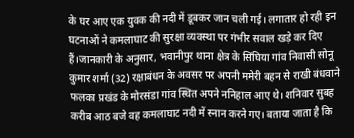के घर आए एक युवक की नदी में डूबकर जान चली गई। लगातार हो रही इन घटनाओं ने कमलाघाट की सुरक्षा व्यवस्था पर गंभीर सवाल खड़े कर दिए हैं।जानकारी के अनुसार, भवानीपुर थाना क्षेत्र के सिंघिया गांव निवासी सोनू कुमार शर्मा (32) रक्षाबंधन के अवसर पर अपनी ममेरी बहन से राखी बंधवाने फलका प्रखंड के मोरसंडा गांव स्थित अपने ननिहाल आए थे। शनिवार सुबह करीब आठ बजे वह कमलाघाट नदी में स्नान करने गए। बताया जाता है कि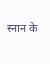स्नान के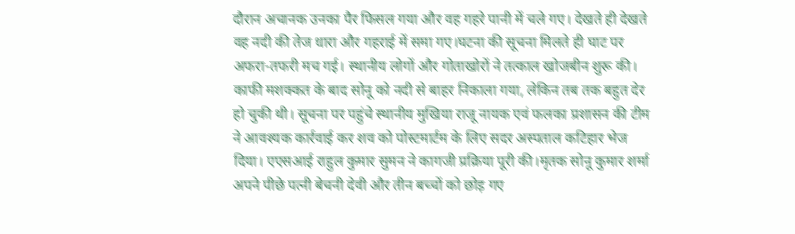दौरान अचानक उनका पैर फिसल गया और वह गहरे पानी में चले गए। देखते ही देखते वह नदी की तेज धारा और गहराई में समा गए।घटना की सूचना मिलते ही घाट पर अफरा-तफरी मच गई। स्थानीय लोगों और गोताखोरों ने तत्काल खोजबीन शुरू की। काफी मशक्कत के बाद सोनू को नदी से बाहर निकाला गया, लेकिन तब तक बहुत देर हो चुकी थी। सूचना पर पहुंचे स्थानीय मुखिया राजू नायक एवं फलका प्रशासन की टीम ने आवश्यक कार्रवाई कर शव को पोस्टमार्टम के लिए सदर अस्पताल कटिहार भेज दिया। एएसआई राहुल कुमार सुमन ने कागजी प्रक्रिया पूरी की।मृतक सोनू कुमार शर्मा अपने पीछे पत्नी बेचनी देवी और तीन बच्चों को छोड़ गए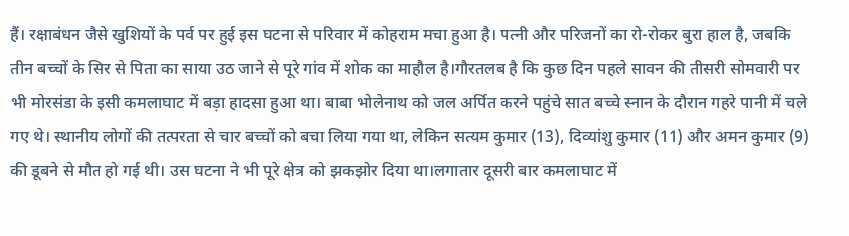हैं। रक्षाबंधन जैसे खुशियों के पर्व पर हुई इस घटना से परिवार में कोहराम मचा हुआ है। पत्नी और परिजनों का रो-रोकर बुरा हाल है, जबकि तीन बच्चों के सिर से पिता का साया उठ जाने से पूरे गांव में शोक का माहौल है।गौरतलब है कि कुछ दिन पहले सावन की तीसरी सोमवारी पर भी मोरसंडा के इसी कमलाघाट में बड़ा हादसा हुआ था। बाबा भोलेनाथ को जल अर्पित करने पहुंचे सात बच्चे स्नान के दौरान गहरे पानी में चले गए थे। स्थानीय लोगों की तत्परता से चार बच्चों को बचा लिया गया था, लेकिन सत्यम कुमार (13), दिव्यांशु कुमार (11) और अमन कुमार (9) की डूबने से मौत हो गई थी। उस घटना ने भी पूरे क्षेत्र को झकझोर दिया था।लगातार दूसरी बार कमलाघाट में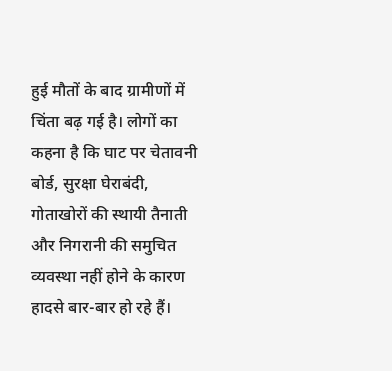हुई मौतों के बाद ग्रामीणों में चिंता बढ़ गई है। लोगों का कहना है कि घाट पर चेतावनी बोर्ड, सुरक्षा घेराबंदी, गोताखोरों की स्थायी तैनाती और निगरानी की समुचित व्यवस्था नहीं होने के कारण हादसे बार-बार हो रहे हैं।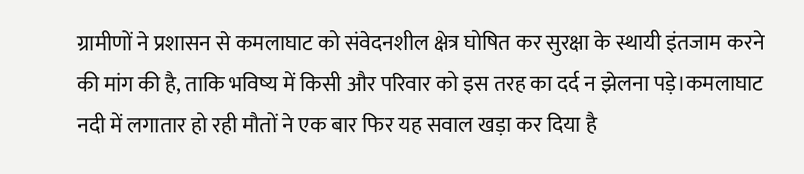ग्रामीणों ने प्रशासन से कमलाघाट को संवेदनशील क्षेत्र घोषित कर सुरक्षा के स्थायी इंतजाम करने की मांग की है, ताकि भविष्य में किसी और परिवार को इस तरह का दर्द न झेलना पड़े।कमलाघाट नदी में लगातार हो रही मौतों ने एक बार फिर यह सवाल खड़ा कर दिया है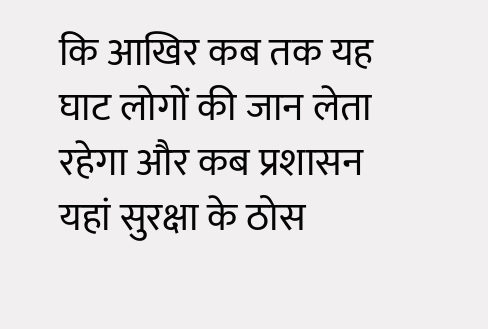कि आखिर कब तक यह घाट लोगों की जान लेता रहेगा और कब प्रशासन यहां सुरक्षा के ठोस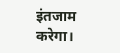इंतजाम करेगा।